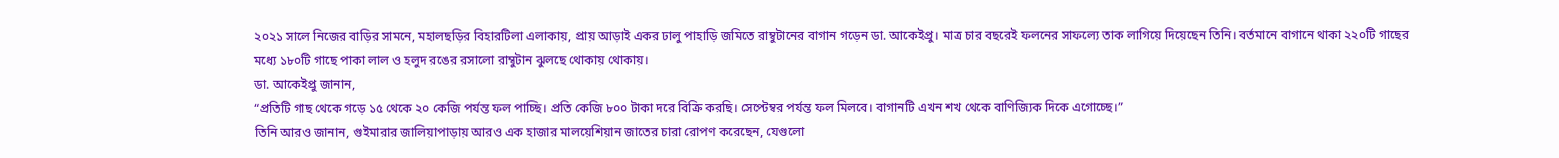২০২১ সালে নিজের বাড়ির সামনে, মহালছড়ির বিহারটিলা এলাকায়, প্রায় আড়াই একর ঢালু পাহাড়ি জমিতে রাম্বুটানের বাগান গড়েন ডা. আকেইপ্রু। মাত্র চার বছরেই ফলনের সাফল্যে তাক লাগিয়ে দিয়েছেন তিনি। বর্তমানে বাগানে থাকা ২২০টি গাছের মধ্যে ১৮০টি গাছে পাকা লাল ও হলুদ রঙের রসালো রাম্বুটান ঝুলছে থোকায় থোকায়।
ডা. আকেইপ্রু জানান,
“প্রতিটি গাছ থেকে গড়ে ১৫ থেকে ২০ কেজি পর্যন্ত ফল পাচ্ছি। প্রতি কেজি ৮০০ টাকা দরে বিক্রি করছি। সেপ্টেম্বর পর্যন্ত ফল মিলবে। বাগানটি এখন শখ থেকে বাণিজ্যিক দিকে এগোচ্ছে।”
তিনি আরও জানান, গুইমারার জালিয়াপাড়ায় আরও এক হাজার মালয়েশিয়ান জাতের চারা রোপণ করেছেন, যেগুলো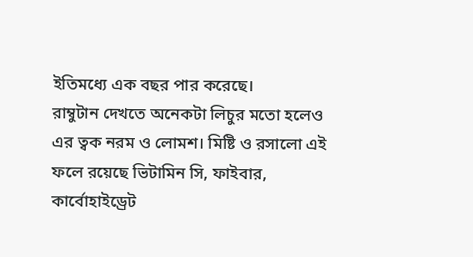ইতিমধ্যে এক বছর পার করেছে।
রাম্বুটান দেখতে অনেকটা লিচুর মতো হলেও এর ত্বক নরম ও লোমশ। মিষ্টি ও রসালো এই ফলে রয়েছে ভিটামিন সি, ফাইবার, কার্বোহাইড্রেট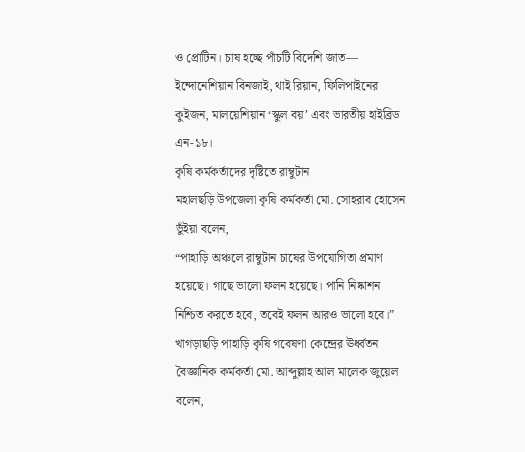ও প্রোটিন। চাষ হচ্ছে পাঁচটি বিদেশি জাত— ইন্দোনেশিয়ান বিনজাই, থাই রিয়ান, ফিলিপাইনের কুইজন, মালয়েশিয়ান ‘স্কুল বয়’ এবং ভারতীয় হাইব্রিড এন-১৮।
কৃষি কর্মকর্তাদের দৃষ্টিতে রাম্বুটান
মহালছড়ি উপজেলা কৃষি কর্মকর্তা মো. সোহরাব হোসেন ভুঁইয়া বলেন,
“পাহাড়ি অঞ্চলে রাম্বুটান চাষের উপযোগিতা প্রমাণ হয়েছে। গাছে ভালো ফলন হয়েছে। পানি নিষ্কাশন নিশ্চিত করতে হবে, তবেই ফলন আরও ভালো হবে।”
খাগড়াছড়ি পাহাড়ি কৃষি গবেষণা কেন্দ্রের ঊর্ধ্বতন বৈজ্ঞানিক কর্মকর্তা মো. আব্দুল্লাহ আল মালেক জুয়েল বলেন,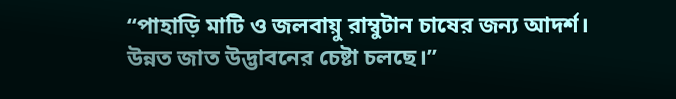“পাহাড়ি মাটি ও জলবায়ু রাম্বুটান চাষের জন্য আদর্শ। উন্নত জাত উদ্ভাবনের চেষ্টা চলছে।”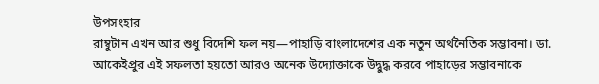উপসংহার
রাম্বুটান এখন আর শুধু বিদেশি ফল নয়—পাহাড়ি বাংলাদেশের এক নতুন অর্থনৈতিক সম্ভাবনা। ডা. আকেইপ্রুর এই সফলতা হয়তো আরও অনেক উদ্যোক্তাকে উদ্বুদ্ধ করবে পাহাড়ের সম্ভাবনাকে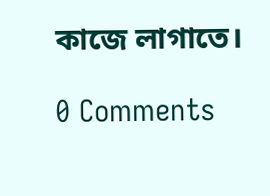কাজে লাগাতে।

0 Comments